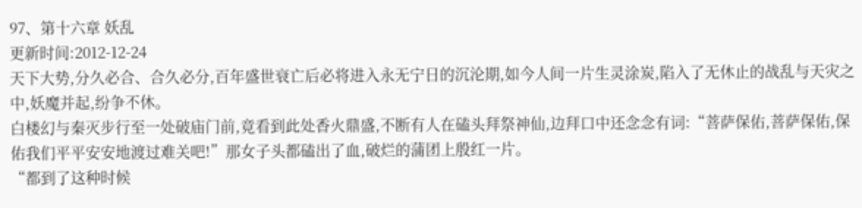97、第十六章 妖乱
更新时间:2012-12-24
天下大势,分久必合、合久必分,百年盛世衰亡后必将进入永无宁日的沉沦期,如今人间一片生灵涂炭,陷入了无休止的战乱与天灾之中,妖魔并起,纷争不休。
白楼幻与秦灭步行至一处破庙门前,竟看到此处香火鼎盛,不断有人在磕头拜祭神仙,边拜口中还念念有词:“菩萨保佑,菩萨保佑,保佑我们平平安安地渡过难关吧!”那女子头都磕出了血,破烂的蒲团上殷红一片。
“都到了这种时候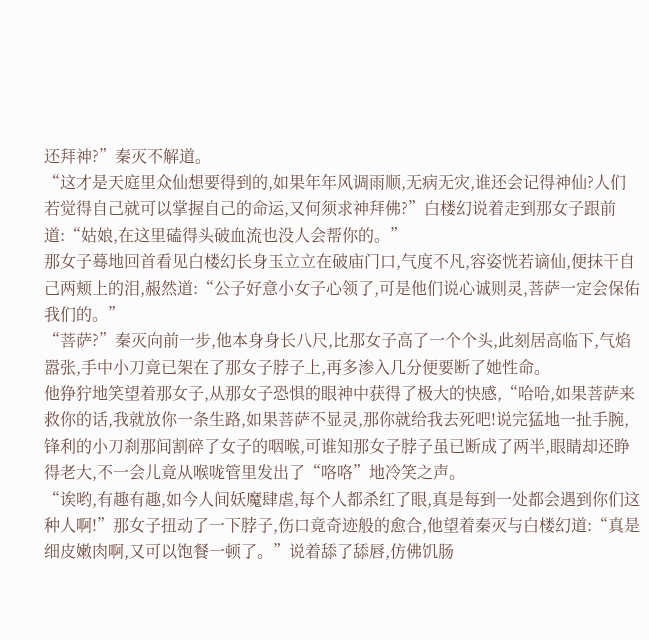还拜神?”秦灭不解道。
“这才是天庭里众仙想要得到的,如果年年风调雨顺,无病无灾,谁还会记得神仙?人们若觉得自己就可以掌握自己的命运,又何须求神拜佛?”白楼幻说着走到那女子跟前道:“姑娘,在这里磕得头破血流也没人会帮你的。”
那女子蓦地回首看见白楼幻长身玉立立在破庙门口,气度不凡,容姿恍若谪仙,便抹干自己两颊上的泪,赧然道:“公子好意小女子心领了,可是他们说心诚则灵,菩萨一定会保佑我们的。”
“菩萨?”秦灭向前一步,他本身身长八尺,比那女子高了一个个头,此刻居高临下,气焰嚣张,手中小刀竟已架在了那女子脖子上,再多渗入几分便要断了她性命。
他狰狞地笑望着那女子,从那女子恐惧的眼神中获得了极大的快感,“哈哈,如果菩萨来救你的话,我就放你一条生路,如果菩萨不显灵,那你就给我去死吧!说完猛地一扯手腕,锋利的小刀刹那间割碎了女子的咽喉,可谁知那女子脖子虽已断成了两半,眼睛却还睁得老大,不一会儿竟从喉咙管里发出了“咯咯”地冷笑之声。
“诶哟,有趣有趣,如今人间妖魔肆虐,每个人都杀红了眼,真是每到一处都会遇到你们这种人啊!”那女子扭动了一下脖子,伤口竟奇迹般的愈合,他望着秦灭与白楼幻道:“真是细皮嫩肉啊,又可以饱餐一顿了。”说着舔了舔唇,仿佛饥肠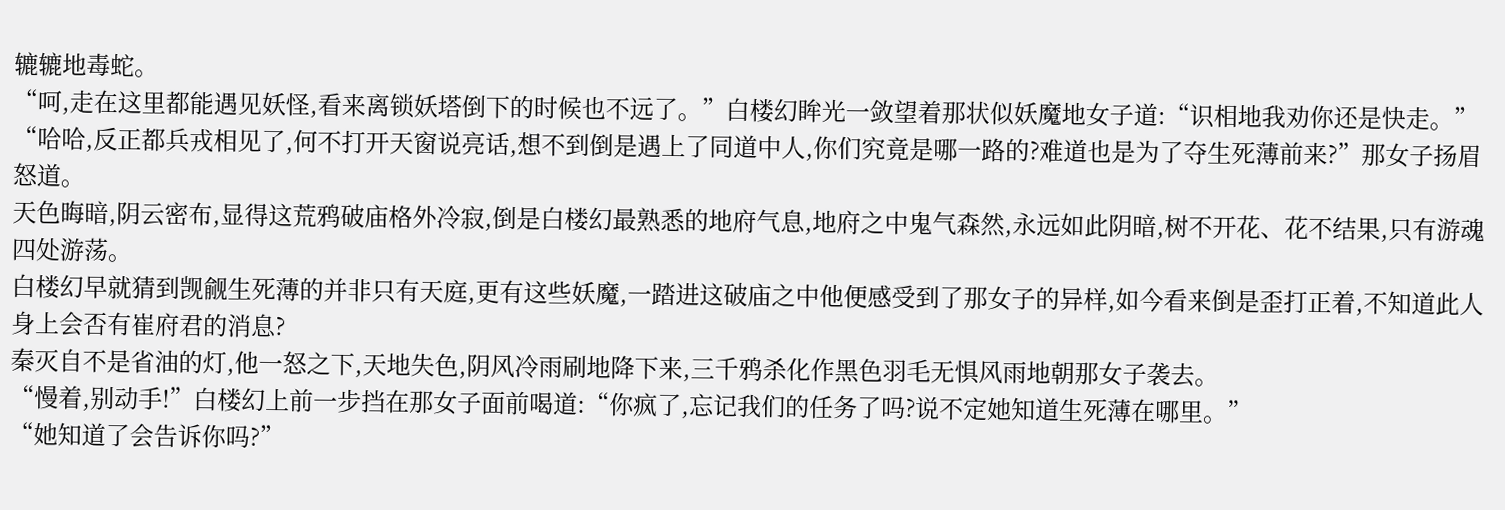辘辘地毒蛇。
“呵,走在这里都能遇见妖怪,看来离锁妖塔倒下的时候也不远了。”白楼幻眸光一敛望着那状似妖魔地女子道:“识相地我劝你还是快走。”
“哈哈,反正都兵戎相见了,何不打开天窗说亮话,想不到倒是遇上了同道中人,你们究竟是哪一路的?难道也是为了夺生死薄前来?”那女子扬眉怒道。
天色晦暗,阴云密布,显得这荒鸦破庙格外冷寂,倒是白楼幻最熟悉的地府气息,地府之中鬼气森然,永远如此阴暗,树不开花、花不结果,只有游魂四处游荡。
白楼幻早就猜到觊觎生死薄的并非只有天庭,更有这些妖魔,一踏进这破庙之中他便感受到了那女子的异样,如今看来倒是歪打正着,不知道此人身上会否有崔府君的消息?
秦灭自不是省油的灯,他一怒之下,天地失色,阴风冷雨刷地降下来,三千鸦杀化作黑色羽毛无惧风雨地朝那女子袭去。
“慢着,别动手!”白楼幻上前一步挡在那女子面前喝道:“你疯了,忘记我们的任务了吗?说不定她知道生死薄在哪里。”
“她知道了会告诉你吗?”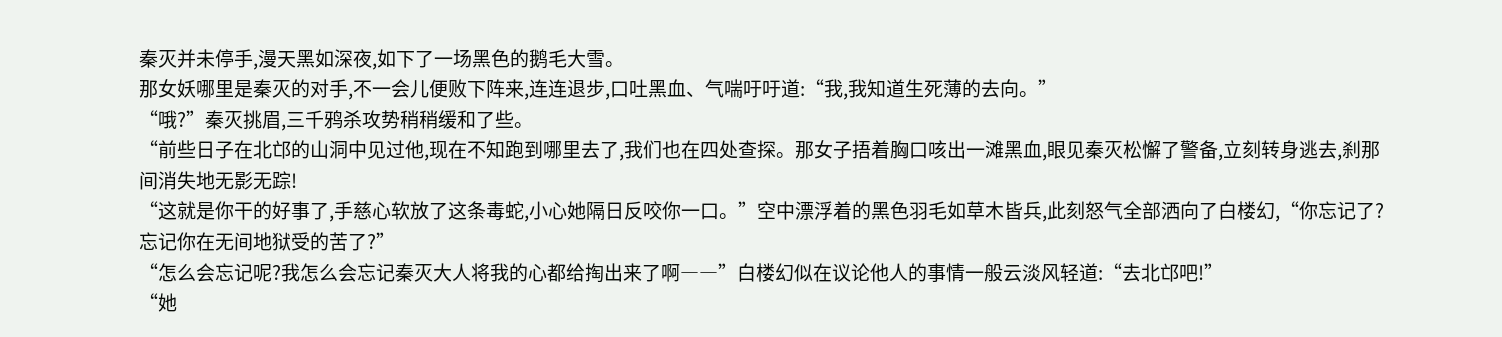秦灭并未停手,漫天黑如深夜,如下了一场黑色的鹅毛大雪。
那女妖哪里是秦灭的对手,不一会儿便败下阵来,连连退步,口吐黑血、气喘吁吁道:“我,我知道生死薄的去向。”
“哦?”秦灭挑眉,三千鸦杀攻势稍稍缓和了些。
“前些日子在北邙的山洞中见过他,现在不知跑到哪里去了,我们也在四处查探。那女子捂着胸口咳出一滩黑血,眼见秦灭松懈了警备,立刻转身逃去,刹那间消失地无影无踪!
“这就是你干的好事了,手慈心软放了这条毒蛇,小心她隔日反咬你一口。”空中漂浮着的黑色羽毛如草木皆兵,此刻怒气全部洒向了白楼幻,“你忘记了?忘记你在无间地狱受的苦了?”
“怎么会忘记呢?我怎么会忘记秦灭大人将我的心都给掏出来了啊――”白楼幻似在议论他人的事情一般云淡风轻道:“去北邙吧!”
“她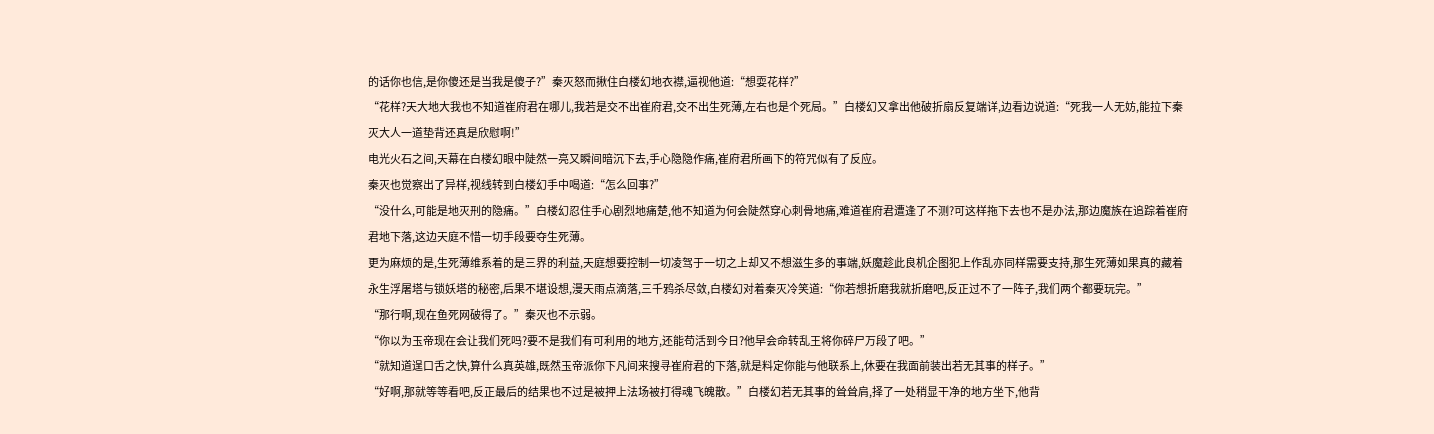的话你也信,是你傻还是当我是傻子?”秦灭怒而揪住白楼幻地衣襟,逼视他道:“想耍花样?”
“花样?天大地大我也不知道崔府君在哪儿,我若是交不出崔府君,交不出生死薄,左右也是个死局。”白楼幻又拿出他破折扇反复端详,边看边说道:“死我一人无妨,能拉下秦灭大人一道垫背还真是欣慰啊!”
电光火石之间,天幕在白楼幻眼中陡然一亮又瞬间暗沉下去,手心隐隐作痛,崔府君所画下的符咒似有了反应。
秦灭也觉察出了异样,视线转到白楼幻手中喝道:“怎么回事?”
“没什么,可能是地灭刑的隐痛。”白楼幻忍住手心剧烈地痛楚,他不知道为何会陡然穿心刺骨地痛,难道崔府君遭逢了不测?可这样拖下去也不是办法,那边魔族在追踪着崔府君地下落,这边天庭不惜一切手段要夺生死薄。
更为麻烦的是,生死薄维系着的是三界的利益,天庭想要控制一切凌驾于一切之上却又不想滋生多的事端,妖魔趁此良机企图犯上作乱亦同样需要支持,那生死薄如果真的藏着永生浮屠塔与锁妖塔的秘密,后果不堪设想,漫天雨点滴落,三千鸦杀尽敛,白楼幻对着秦灭冷笑道:“你若想折磨我就折磨吧,反正过不了一阵子,我们两个都要玩完。”
“那行啊,现在鱼死网破得了。”秦灭也不示弱。
“你以为玉帝现在会让我们死吗?要不是我们有可利用的地方,还能苟活到今日?他早会命转乱王将你碎尸万段了吧。”
“就知道逞口舌之快,算什么真英雄,既然玉帝派你下凡间来搜寻崔府君的下落,就是料定你能与他联系上,休要在我面前装出若无其事的样子。”
“好啊,那就等等看吧,反正最后的结果也不过是被押上法场被打得魂飞魄散。”白楼幻若无其事的耸耸肩,择了一处稍显干净的地方坐下,他背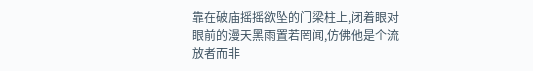靠在破庙摇摇欲坠的门梁柱上,闭着眼对眼前的漫天黑雨置若罔闻,仿佛他是个流放者而非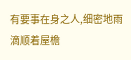有要事在身之人,细密地雨滴顺着屋檐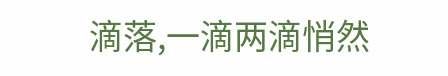滴落,一滴两滴悄然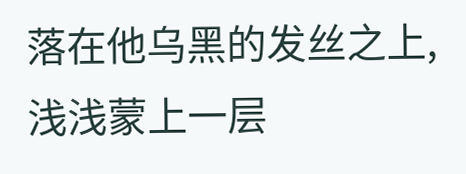落在他乌黑的发丝之上,浅浅蒙上一层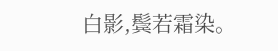白影,鬓若霜染。